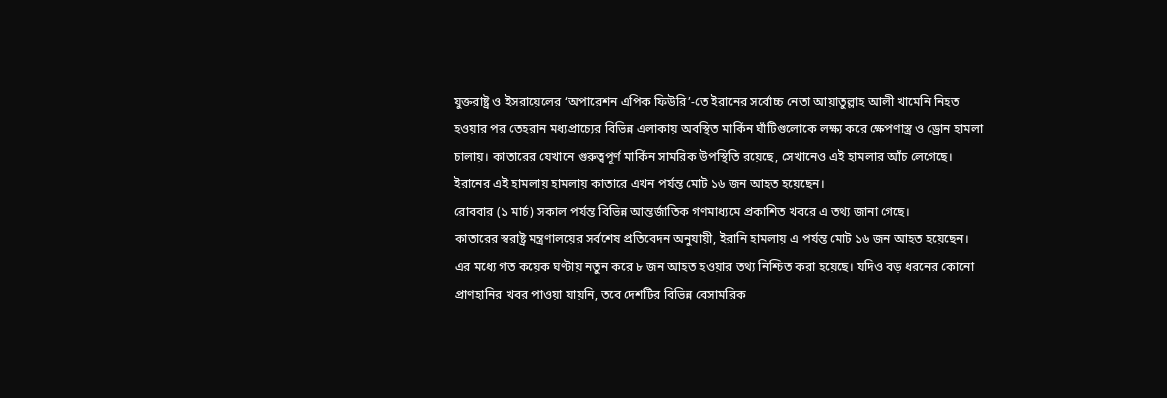যুক্তরাষ্ট্র ও ইসরায়েলের ‘অপারেশন এপিক ফিউরি’-তে ইরানের সর্বোচ্চ নেতা আয়াতুল্লাহ আলী খামেনি নিহত হওয়ার পর তেহরান মধ্যপ্রাচ্যের বিভিন্ন এলাকায় অবস্থিত মার্কিন ঘাঁটিগুলোকে লক্ষ্য করে ক্ষেপণাস্ত্র ও ড্রোন হামলা চালায়। কাতারের যেখানে গুরুত্বপূর্ণ মার্কিন সামরিক উপস্থিতি রয়েছে, সেখানেও এই হামলার আঁচ লেগেছে। ইরানের এই হামলায় হামলায় কাতারে এখন পর্যন্ত মোট ১৬ জন আহত হয়েছেন।
রোববার (১ মার্চ) সকাল পর্যন্ত বিভিন্ন আন্তর্জাতিক গণমাধ্যমে প্রকাশিত খবরে এ তথ্য জানা গেছে।
কাতারের স্বরাষ্ট্র মন্ত্রণালয়ের সর্বশেষ প্রতিবেদন অনুযায়ী, ইরানি হামলায় এ পর্যন্ত মোট ১৬ জন আহত হয়েছেন। এর মধ্যে গত কয়েক ঘণ্টায় নতুন করে ৮ জন আহত হওয়ার তথ্য নিশ্চিত করা হয়েছে। যদিও বড় ধরনের কোনো প্রাণহানির খবর পাওয়া যায়নি, তবে দেশটির বিভিন্ন বেসামরিক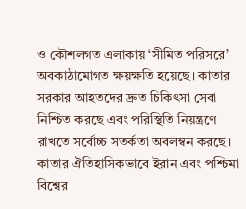ও কৌশলগত এলাকায় ‘সীমিত পরিসরে’ অবকাঠামোগত ক্ষয়ক্ষতি হয়েছে। কাতার সরকার আহতদের দ্রুত চিকিৎসা সেবা নিশ্চিত করছে এবং পরিস্থিতি নিয়ন্ত্রণে রাখতে সর্বোচ্চ সতর্কতা অবলম্বন করছে।
কাতার ঐতিহাসিকভাবে ইরান এবং পশ্চিমা বিশ্বের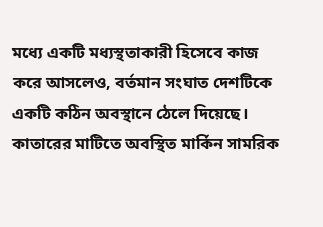মধ্যে একটি মধ্যস্থতাকারী হিসেবে কাজ করে আসলেও, বর্তমান সংঘাত দেশটিকে একটি কঠিন অবস্থানে ঠেলে দিয়েছে। কাতারের মাটিতে অবস্থিত মার্কিন সামরিক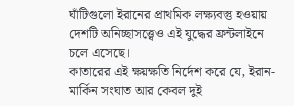ঘাঁটিগুলো ইরানের প্রাথমিক লক্ষ্যবস্তু হওয়ায় দেশটি অনিচ্ছাসত্ত্বেও এই যুদ্ধের ফ্রন্টলাইনে চলে এসেছে।
কাতারের এই ক্ষয়ক্ষতি নির্দেশ করে যে, ইরান-মার্কিন সংঘাত আর কেবল দুই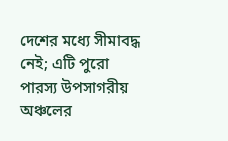দেশের মধ্যে সীমাবদ্ধ নেই; এটি পুরো পারস্য উপসাগরীয় অঞ্চলের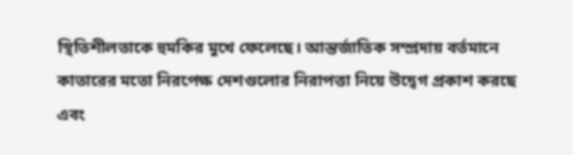স্থিতিশীলতাকে হুমকির মুখে ফেলেছে। আন্তর্জাতিক সম্প্রদায় বর্তমানে কাতারের মতো নিরপেক্ষ দেশগুলোর নিরাপত্তা নিয়ে উদ্বেগ প্রকাশ করছে এবং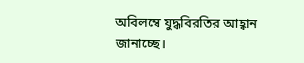অবিলম্বে যুদ্ধবিরতির আহ্বান জানাচ্ছে।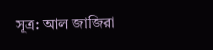সূত্র: আল জাজিরা